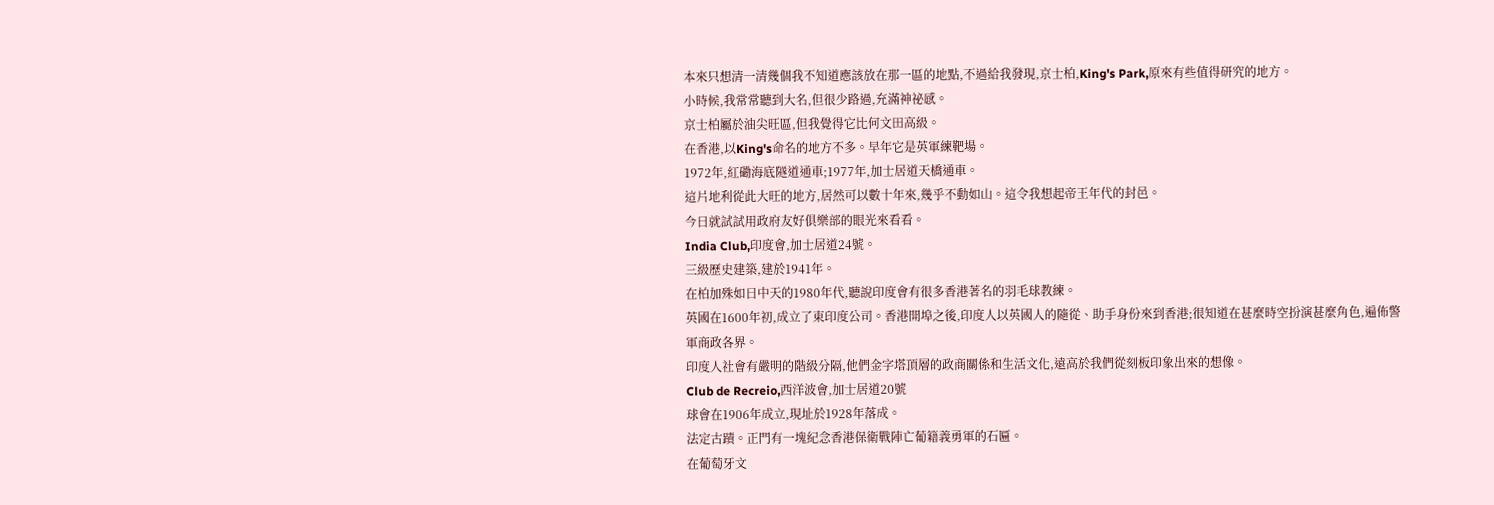本來只想清一清幾個我不知道應該放在那一區的地點,不過給我發現,京士柏,King's Park,原來有些值得研究的地方。
小時候,我常常聽到大名,但很少路過,充滿神祕感。
京士柏屬於油尖旺區,但我覺得它比何文田高級。
在香港,以King's命名的地方不多。早年它是英軍練靶場。
1972年,紅磡海底隧道通車;1977年,加士居道天橋通車。
這片地利從此大旺的地方,居然可以數十年來,幾乎不動如山。這令我想起帝王年代的封邑。
今日就試試用政府友好俱樂部的眼光來看看。
India Club,印度會,加士居道24號。
三級歷史建築,建於1941年。
在柏加殊如日中天的1980年代,聽說印度會有很多香港著名的羽毛球教練。
英國在1600年初,成立了東印度公司。香港開埠之後,印度人以英國人的隨從、助手身份來到香港;很知道在甚麼時空扮演甚麼角色,遍佈警軍商政各界。
印度人社會有嚴明的階級分隔,他們金字塔頂層的政商關係和生活文化,遠高於我們從刻板印象出來的想像。
Club de Recreio,西洋波會,加士居道20號
球會在1906年成立,現址於1928年落成。
法定古蹟。正門有一塊紀念香港保衛戰陣亡葡籍義勇軍的石匾。
在葡萄牙文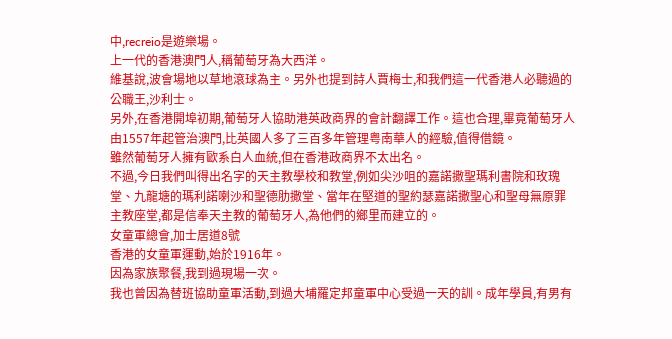中,recreio是遊樂場。
上一代的香港澳門人,稱葡萄牙為大西洋。
維基說,波會場地以草地滾球為主。另外也提到詩人賈梅士,和我們這一代香港人必聽過的公職王,沙利士。
另外,在香港開埠初期,葡萄牙人協助港英政商界的會計翻譯工作。這也合理,畢竟葡萄牙人由1557年起管治澳門,比英國人多了三百多年管理粤南華人的經驗,值得借鏡。
雖然葡萄牙人擁有歐系白人血統,但在香港政商界不太出名。
不過,今日我們叫得出名字的天主教學校和教堂,例如尖沙咀的嘉諾撒聖瑪利書院和玫瑰堂、九龍塘的瑪利諾喇沙和聖德肋撒堂、當年在堅道的聖約瑟嘉諾撒聖心和聖母無原罪主教座堂,都是信奉天主教的葡萄牙人,為他們的鄉里而建立的。
女童軍總會,加士居道8號
香港的女童軍運動,始於1916年。
因為家族聚餐,我到過現場一次。
我也曾因為替班協助童軍活動,到過大埔羅定邦童軍中心受過一天的訓。成年學員,有男有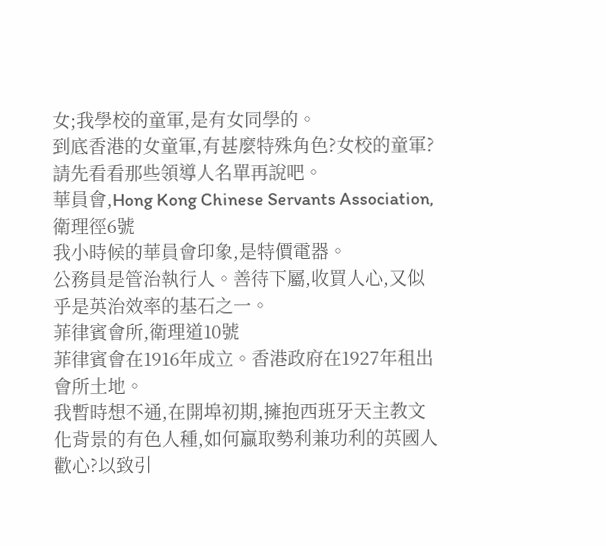女;我學校的童軍,是有女同學的。
到底香港的女童軍,有甚麼特殊角色?女校的童軍?
請先看看那些領導人名單再說吧。
華員會,Hong Kong Chinese Servants Association,衛理徑6號
我小時候的華員會印象,是特價電器。
公務員是管治執行人。善待下屬,收買人心,又似乎是英治效率的基石之一。
菲律賓會所,衛理道10號
菲律賓會在1916年成立。香港政府在1927年租出會所土地。
我暫時想不通,在開埠初期,擁抱西班牙天主教文化背景的有色人種,如何贏取勢利兼功利的英國人歡心?以致引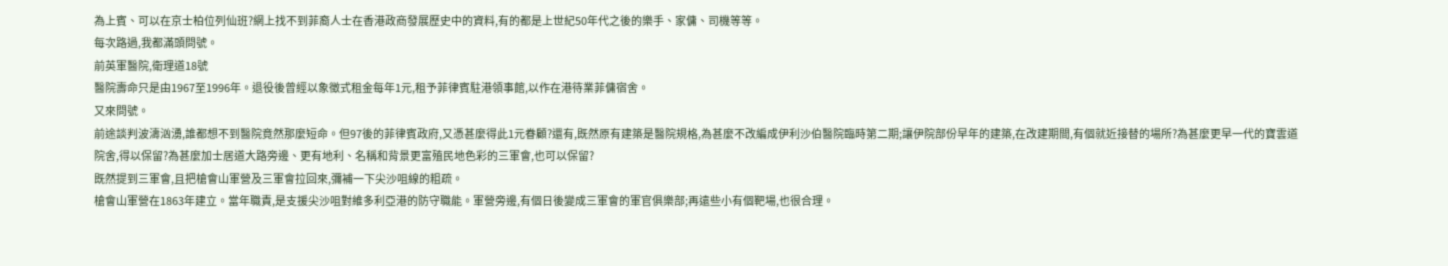為上賓、可以在京士柏位列仙班?網上找不到菲裔人士在香港政商發展歷史中的資料,有的都是上世紀50年代之後的樂手、家傭、司機等等。
每次路過,我都滿頭問號。
前英軍醫院,衛理道18號
醫院壽命只是由1967至1996年。退役後曾經以象徵式租金每年1元,租予菲律賓駐港領事館,以作在港待業菲傭宿舍。
又來問號。
前途談判波濤汹湧,誰都想不到醫院竟然那麼短命。但97後的菲律賓政府,又憑甚麼得此1元眷顧?還有,既然原有建築是醫院規格,為甚麼不改編成伊利沙伯醫院臨時第二期;讓伊院部份早年的建築,在改建期間,有個就近接替的場所?為甚麼更早一代的寶雲道院舍,得以保留?為甚麼加士居道大路旁邊、更有地利、名稱和背景更富殖民地色彩的三軍會,也可以保留?
既然提到三軍會,且把槍會山軍營及三軍會拉回來,彌補一下尖沙咀線的粗疏。
槍會山軍營在1863年建立。當年職責,是支援尖沙咀對維多利亞港的防守職能。軍營旁邊,有個日後變成三軍會的軍官俱樂部;再遠些小有個靶場,也很合理。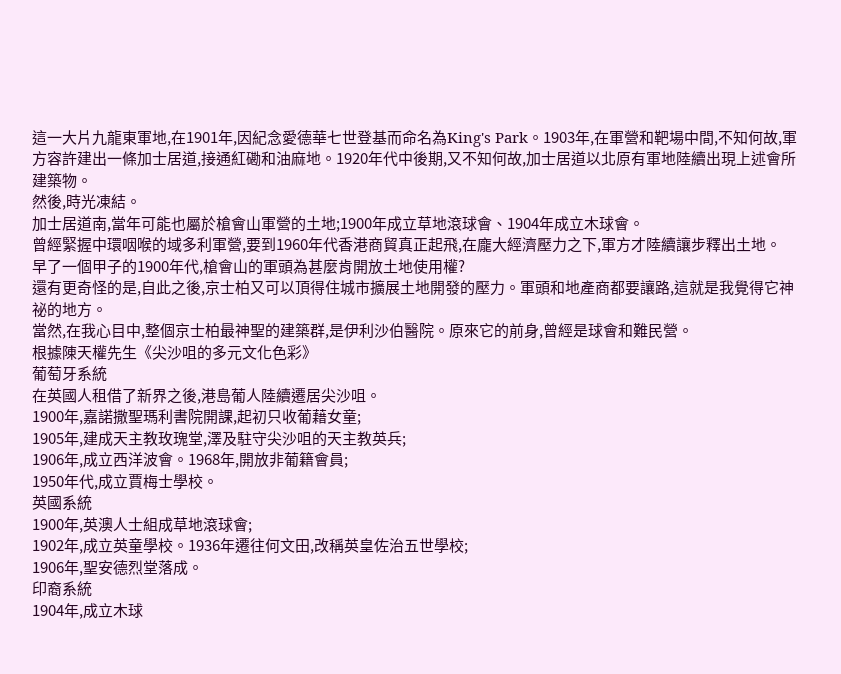這一大片九龍東軍地,在1901年,因紀念愛德華七世登基而命名為King's Park。1903年,在軍營和靶場中間,不知何故,軍方容許建出一條加士居道,接通紅磡和油麻地。1920年代中後期,又不知何故,加士居道以北原有軍地陸續出現上述會所建築物。
然後,時光凍結。
加士居道南,當年可能也屬於槍會山軍營的土地;1900年成立草地滾球會、1904年成立木球會。
曾經緊握中環咽喉的域多利軍營,要到1960年代香港商貿真正起飛,在龐大經濟壓力之下,軍方才陸續讓步釋出土地。
早了一個甲子的1900年代,槍會山的軍頭為甚麼肯開放土地使用權?
還有更奇怪的是,自此之後,京士柏又可以頂得住城市擴展土地開發的壓力。軍頭和地產商都要讓路,這就是我覺得它神祕的地方。
當然,在我心目中,整個京士柏最神聖的建築群,是伊利沙伯醫院。原來它的前身,曾經是球會和難民營。
根據陳天權先生《尖沙咀的多元文化色彩》
葡萄牙系統
在英國人租借了新界之後,港島葡人陸續遷居尖沙咀。
1900年,嘉諾撒聖瑪利書院開課,起初只收葡藉女童;
1905年,建成天主教玫瑰堂,澤及駐守尖沙咀的天主教英兵;
1906年,成立西洋波會。1968年,開放非葡籍會員;
1950年代,成立賈梅士學校。
英國系統
1900年,英澳人士組成草地滾球會;
1902年,成立英童學校。1936年遷往何文田,改稱英皇佐治五世學校;
1906年,聖安德烈堂落成。
印裔系統
1904年,成立木球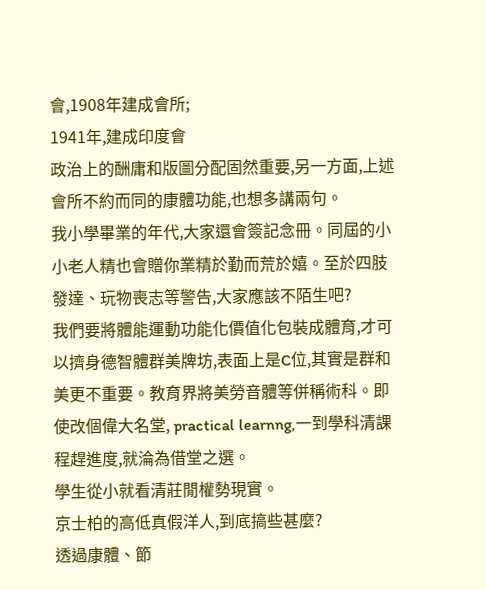會,1908年建成會所;
1941年,建成印度會
政治上的酬庸和版圖分配固然重要,另一方面,上述會所不約而同的康體功能,也想多講兩句。
我小學畢業的年代,大家還會簽記念冊。同屆的小小老人精也會贈你業精於勤而荒於嬉。至於四肢發達、玩物喪志等警告,大家應該不陌生吧?
我們要將體能運動功能化價值化包裝成體育,才可以擠身德智體群美牌坊,表面上是C位,其實是群和美更不重要。教育界將美勞音體等併稱術科。即使改個偉大名堂, practical learnng,一到學科清課程趕進度,就淪為借堂之選。
學生從小就看清莊閒權勢現實。
京士柏的高低真假洋人,到底搞些甚麼?
透過康體、節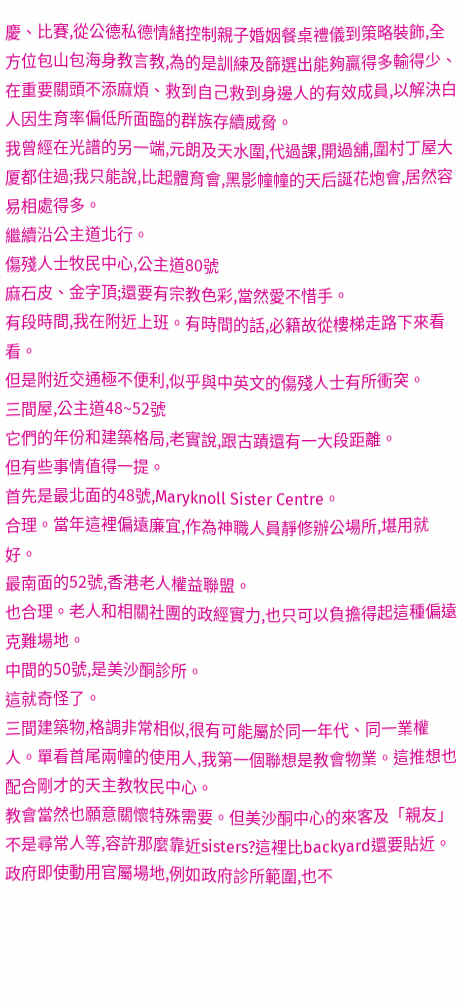慶、比賽,從公德私德情緒控制親子婚姻餐桌禮儀到策略裝飾,全方位包山包海身教言教,為的是訓練及篩選出能夠贏得多輸得少、在重要關頭不添麻煩、救到自己救到身邊人的有效成員,以解決白人因生育率偏低所面臨的群族存續威脅。
我曾經在光譜的另一端,元朗及天水圍,代過課,開過舖,圍村丁屋大厦都住過;我只能說,比起體育會,黑影幢幢的天后誕花炮會,居然容易相處得多。
繼續沿公主道北行。
傷殘人士牧民中心,公主道80號
麻石皮、金字頂;還要有宗教色彩,當然愛不惜手。
有段時間,我在附近上班。有時間的話,必籍故從樓梯走路下來看看。
但是附近交通極不便利,似乎與中英文的傷殘人士有所衝突。
三間屋,公主道48~52號
它們的年份和建築格局,老實說,跟古蹟還有一大段距離。
但有些事情值得一提。
首先是最北面的48號,Maryknoll Sister Centre。
合理。當年這裡偏遠廉宜,作為神職人員靜修辦公場所,堪用就好。
最南面的52號,香港老人權益聯盟。
也合理。老人和相關社團的政經實力,也只可以負擔得起這種偏遠克難場地。
中間的50號,是美沙酮診所。
這就奇怪了。
三間建築物,格調非常相似,很有可能屬於同一年代、同一業權人。單看首尾兩幢的使用人,我第一個聯想是教會物業。這推想也配合剛才的天主教牧民中心。
教會當然也願意關懷特殊需要。但美沙酮中心的來客及「親友」不是尋常人等,容許那麼靠近sisters?這裡比backyard還要貼近。政府即使動用官屬場地,例如政府診所範圍,也不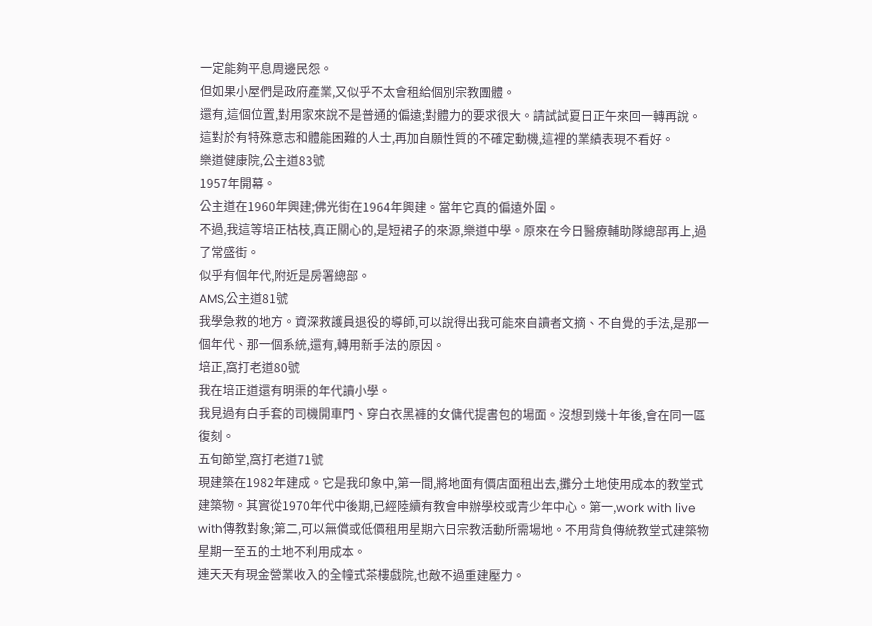一定能夠平息周邊民怨。
但如果小屋們是政府產業,又似乎不太會租給個別宗教團體。
還有,這個位置,對用家來說不是普通的偏遠;對體力的要求很大。請試試夏日正午來回一轉再說。
這對於有特殊意志和體能困難的人士,再加自願性質的不確定動機,這裡的業績表現不看好。
樂道健康院,公主道83號
1957年開幕。
公主道在1960年興建;佛光街在1964年興建。當年它真的偏遠外圍。
不過,我這等培正枯枝,真正關心的,是短裙子的來源,樂道中學。原來在今日醫療輔助隊總部再上,過了常盛街。
似乎有個年代,附近是房署總部。
AMS,公主道81號
我學急救的地方。資深救護員退役的導師,可以說得出我可能來自讀者文摘、不自覺的手法,是那一個年代、那一個系統,還有,轉用新手法的原因。
培正,窩打老道80號
我在培正道還有明渠的年代讀小學。
我見過有白手套的司機開車門、穿白衣黑褲的女傭代提書包的場面。沒想到幾十年後,會在同一區復刻。
五旬節堂,窩打老道71號
現建築在1982年建成。它是我印象中,第一間,將地面有價店面租出去,攤分土地使用成本的教堂式建築物。其實從1970年代中後期,已經陸續有教會申辦學校或青少年中心。第一,work with live with傳教對象;第二,可以無償或低價租用星期六日宗教活動所需場地。不用背負傳統教堂式建築物星期一至五的土地不利用成本。
連天天有現金營業收入的全幢式茶樓戲院,也敵不過重建壓力。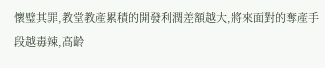懷璧其罪,教堂教產累積的開發利潤差額越大,將來面對的奪產手段越毒辣,高齡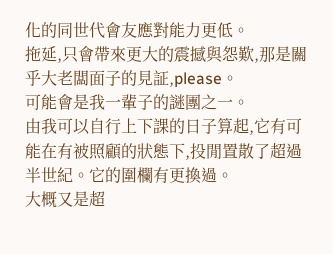化的同世代會友應對能力更低。
拖延,只會帶來更大的震撼與怨歎,那是關乎大老闆面子的見証,please。
可能會是我一輩子的謎團之一。
由我可以自行上下課的日子算起,它有可能在有被照顧的狀態下,投閒置散了超過半世紀。它的圍欄有更換過。
大概又是超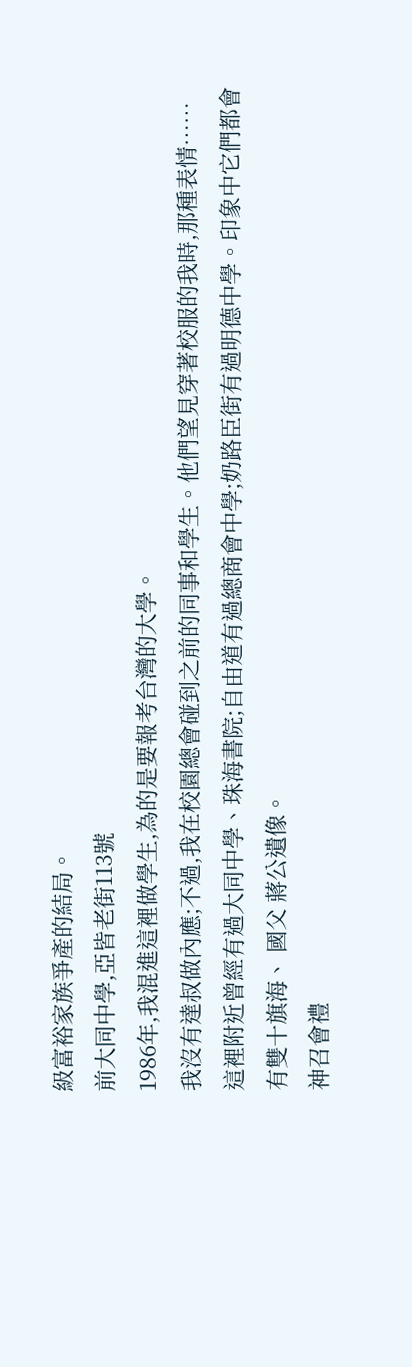級富裕家族爭產的結局。
前大同中學,亞皆老街113號
1986年,我混進這裡做學生,為的是要報考台灣的大學。
我沒有達叔做內應;不過,我在校園總會碰到之前的同事和學生。他們望見穿著校服的我時,那種表情……
這裡附近曾經有過大同中學、珠海書院;自由道有過總商會中學;奶路臣街有過明德中學。印象中它們都會有雙十旗海、 國父 蔣公遺像。
神召會禮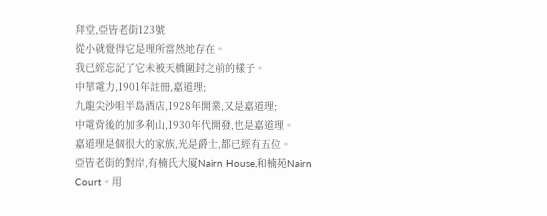拜堂,亞皆老街123號
從小就覺得它是理所當然地存在。
我已經忘記了它未被天橋圍封之前的樣子。
中華電力,1901年註冊,嘉道理;
九龍尖沙咀半島酒店,1928年開業,又是嘉道理;
中電背後的加多利山,1930年代開發,也是嘉道理。
嘉道理是個很大的家族,光是爵士,都已經有五位。
亞皆老街的對岸,有楠氏大厦Nairn House,和楠苑Nairn Court。用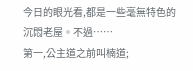今日的眼光看,都是一些毫無特色的沉悶老屋。不過……
第一,公主道之前叫楠道;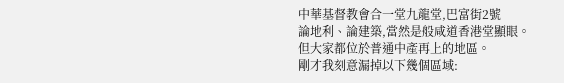中華基督教會合一堂九龍堂,巴富街2號
論地利、論建築,當然是般咸道香港堂顯眼。
但大家都位於普通中產再上的地區。
剛才我刻意漏掉以下幾個區域: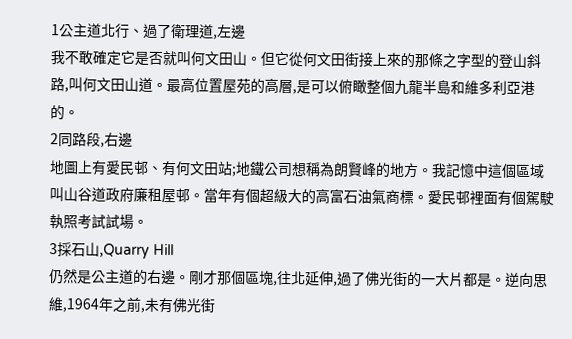1公主道北行、過了衛理道,左邊
我不敢確定它是否就叫何文田山。但它從何文田街接上來的那條之字型的登山斜路,叫何文田山道。最高位置屋苑的高層,是可以俯瞰整個九龍半島和維多利亞港的。
2同路段,右邊
地圖上有愛民邨、有何文田站;地鐵公司想稱為朗賢峰的地方。我記憶中這個區域叫山谷道政府廉租屋邨。當年有個超級大的高富石油氣商標。愛民邨裡面有個駕駛執照考試試場。
3採石山,Quarry Hill
仍然是公主道的右邊。剛才那個區塊,往北延伸,過了佛光街的一大片都是。逆向思維,1964年之前,未有佛光街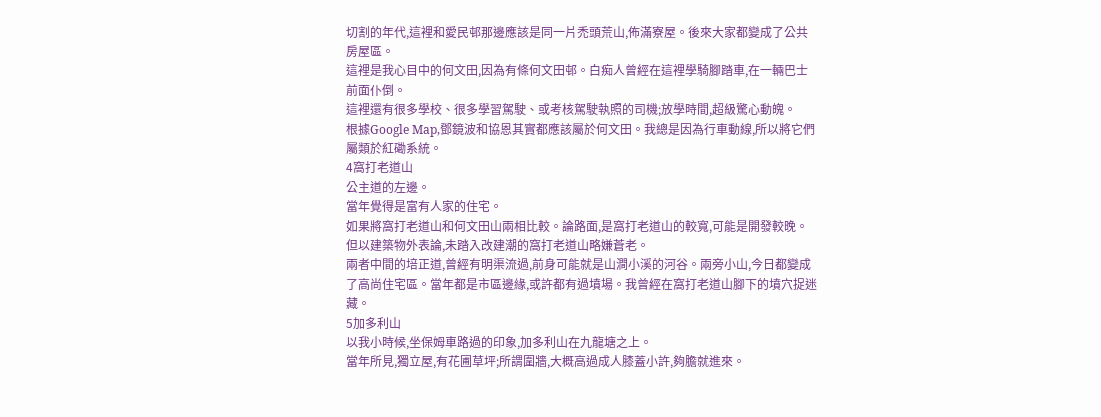切割的年代,這裡和愛民邨那邊應該是同一片禿頭荒山,佈滿寮屋。後來大家都變成了公共房屋區。
這裡是我心目中的何文田,因為有條何文田邨。白痴人曾經在這裡學騎腳踏車,在一輛巴士前面仆倒。
這裡還有很多學校、很多學習駕駛、或考核駕駛執照的司機;放學時間,超級驚心動魄。
根據Google Map,鄧鏡波和協恩其實都應該屬於何文田。我總是因為行車動線,所以將它們屬類於紅磡系統。
4窩打老道山
公主道的左邊。
當年覺得是富有人家的住宅。
如果將窩打老道山和何文田山兩相比較。論路面,是窩打老道山的較寬,可能是開發較晚。但以建築物外表論,未踏入改建潮的窩打老道山略嫌蒼老。
兩者中間的培正道,曾經有明渠流過,前身可能就是山澗小溪的河谷。兩旁小山,今日都變成了高尚住宅區。當年都是市區邊緣,或許都有過墳場。我曾經在窩打老道山腳下的墳穴捉迷藏。
5加多利山
以我小時候,坐保姆車路過的印象,加多利山在九龍塘之上。
當年所見,獨立屋,有花圃草坪;所謂圍牆,大概高過成人膝蓋小許,夠膽就進來。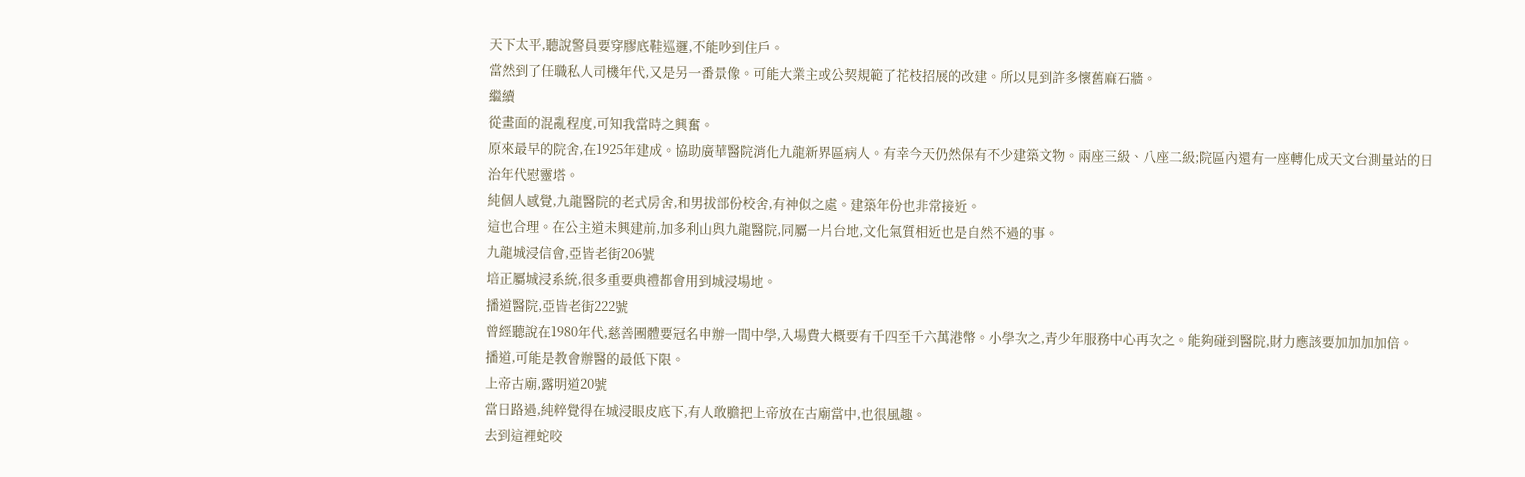天下太平,聽說警員要穿膠底鞋巡邏,不能吵到住戶。
當然到了任職私人司機年代,又是另一番景像。可能大業主或公契規範了花枝招展的改建。所以見到許多懷舊麻石牆。
繼續
從畫面的混亂程度,可知我當時之興奮。
原來最早的院舍,在1925年建成。協助廣華醫院消化九龍新界區病人。有幸今天仍然保有不少建築文物。兩座三級、八座二級;院區內還有一座轉化成天文台測量站的日治年代慰靈塔。
純個人感覺,九龍醫院的老式房舍,和男拔部份校舍,有神似之處。建築年份也非常接近。
這也合理。在公主道未興建前,加多利山與九龍醫院,同屬一片台地,文化氣質相近也是自然不過的事。
九龍城浸信會,亞皆老街206號
培正屬城浸系統,很多重要典禮都會用到城浸場地。
播道醫院,亞皆老街222號
曾經聽說在1980年代,慈善團體要冠名申辦一間中學,入場費大概要有千四至千六萬港幣。小學次之,青少年服務中心再次之。能夠碰到醫院,財力應該要加加加加倍。
播道,可能是教會辦醫的最低下限。
上帝古廟,露明道20號
當日路過,純粹覺得在城浸眼皮底下,有人敢膽把上帝放在古廟當中,也很風趣。
去到這裡蛇咬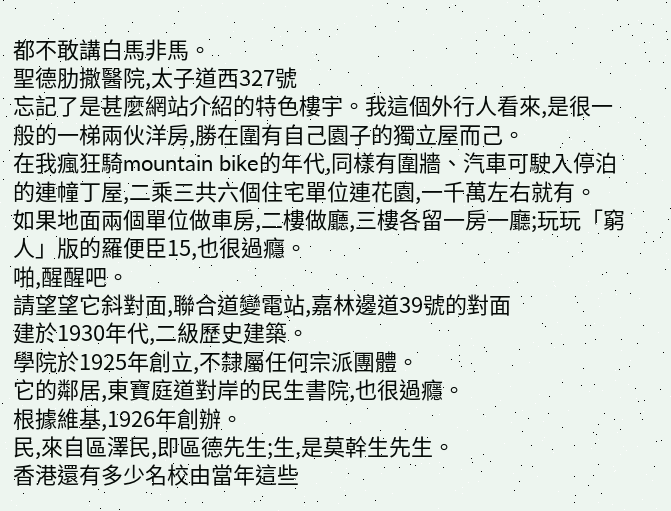都不敢講白馬非馬。
聖德肋撒醫院,太子道西327號
忘記了是甚麼網站介紹的特色樓宇。我這個外行人看來,是很一般的一梯兩伙洋房,勝在圍有自己園子的獨立屋而己。
在我瘋狂騎mountain bike的年代,同樣有圍牆、汽車可駛入停泊的連幢丁屋,二乘三共六個住宅單位連花園,一千萬左右就有。
如果地面兩個單位做車房,二樓做廳,三樓各留一房一廳;玩玩「窮人」版的羅便臣15,也很過癮。
啪,醒醒吧。
請望望它斜對面,聯合道變電站,嘉林邊道39號的對面
建於1930年代,二級歷史建築。
學院於1925年創立,不隸屬任何宗派團體。
它的鄰居,東寶庭道對岸的民生書院,也很過癮。
根據維基,1926年創辦。
民,來自區澤民,即區德先生;生,是莫幹生先生。
香港還有多少名校由當年這些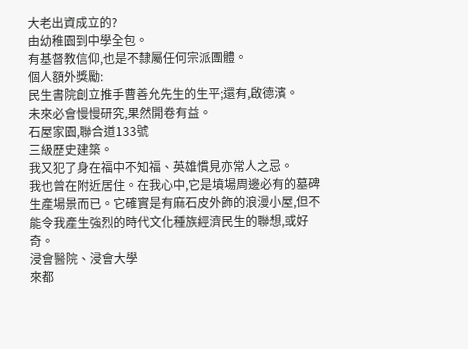大老出資成立的?
由幼稚園到中學全包。
有基督教信仰,也是不隸屬任何宗派團體。
個人額外獎勵:
民生書院創立推手曹善允先生的生平;還有,啟德濱。
未來必會慢慢研究,果然開卷有益。
石屋家園,聯合道133號
三級歷史建築。
我又犯了身在福中不知福、英雄慣見亦常人之忌。
我也曾在附近居住。在我心中,它是墳場周邊必有的墓碑生產場景而已。它確實是有麻石皮外飾的浪漫小屋,但不能令我產生強烈的時代文化種族經濟民生的聯想,或好奇。
浸會醫院、浸會大學
來都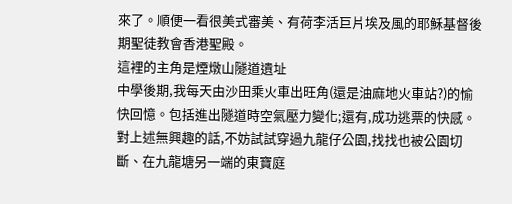來了。順便一看很美式審美、有荷李活巨片埃及風的耶穌基督後期聖徒教會香港聖殿。
這裡的主角是煙燉山隧道遺址
中學後期,我每天由沙田乘火車出旺角(還是油麻地火車站?)的愉快回憶。包括進出隧道時空氣壓力變化;還有,成功逃票的快感。
對上述無興趣的話,不妨試試穿過九龍仔公園,找找也被公園切斷、在九龍塘另一端的東寶庭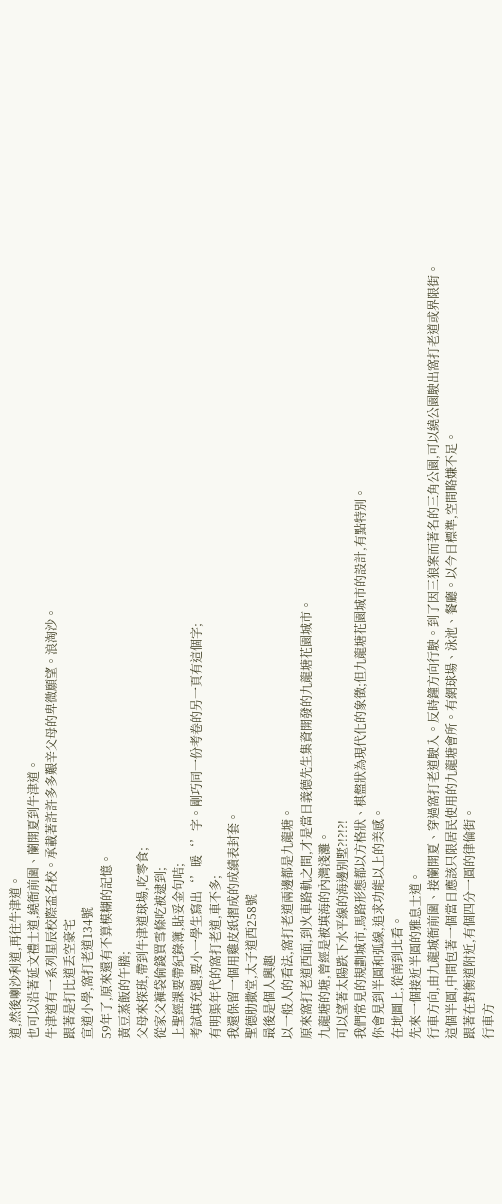道,然後喇沙利道,再往牛津道。
也可以沿著延文禮士道,繞衙前圍、蘭開夏到牛津道。
牛津道有一系列星辰校際盃名校。承載著許許多多艱辛父母的卑微願望。浪淘沙。
跟著是打比道丢空豪宅
宣道小學,窩打老道134號
59年了,原來還有不算模糊的記憶。
黃豆蒸飯的午膳;
父母來探班,帶到牛津道球場,吃零食;
從家父褲袋偷錢買雪條吃被逮到;
上聖經課要帶紀錄簿,貼妥金句咭;
考試填充題,要小一學生寫出‘’暖‘’字。剛巧同一份考卷的另一頁有這個字;
有明渠年代的窩打老道,車不多;
我還保留一個用雞皮紙摺成的成績表封套。
聖德肋撒堂,太子道西258號
最後是個人興趣
以一般人的看法,窩打老道兩邊都是九龍塘。
原來窩打老道西面,到火車路軌之間,才是當日義德先生集資開發的九龍塘花園城市。
九龍塘的塘,曾經是被填海的內灣淺灘。
可以望著太陽跌下水平線的海邊别墅?!?!?!
我們常見的規劃城市,馬路形態都以方格狀、棋盤狀為現代化的象徵;但九龍塘花園城市的設計,有點特別。
你會見到半圓和弧線,追求功能以上的美感。
在地圖上,從南到北看。
先來一個接近半圓的雅息士道。
行車方向,由九龍城衙前圍、接蘭開夏、穿過窩打老道駛入。反時鐘方向行駛。到了因三狼案而著名的三角公園,可以繞公園駛出窩打老道或界限街。
這個半圓,中間包著一個當日應該只限居民使用的九龍塘會所。有網球場、泳池、餐廳。以今日標準,空間略嫌不足。
跟著在對衡道附近,有個四分一圓的律倫街。
行車方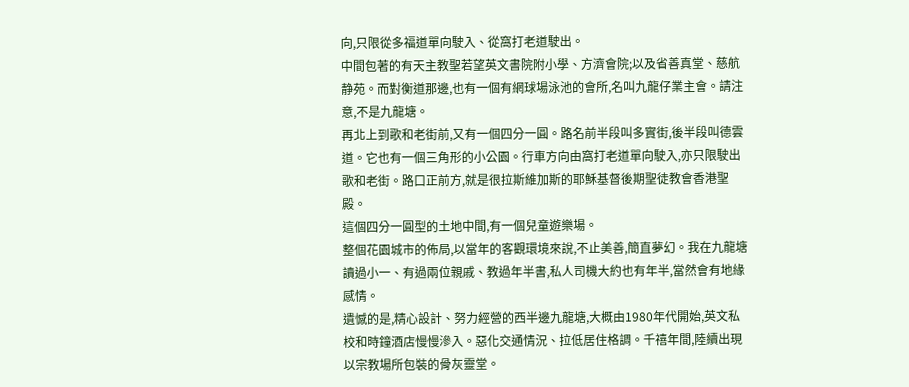向,只限從多福道單向駛入、從窩打老道駛出。
中間包著的有天主教聖若望英文書院附小學、方濟會院;以及省善真堂、慈航静苑。而對衡道那邊,也有一個有網球場泳池的會所,名叫九龍仔業主會。請注意,不是九龍塘。
再北上到歌和老街前,又有一個四分一圓。路名前半段叫多實街,後半段叫德雲道。它也有一個三角形的小公園。行車方向由窩打老道單向駛入,亦只限駛出歌和老街。路口正前方,就是很拉斯維加斯的耶穌基督後期聖徒教會香港聖殿。
這個四分一圓型的土地中間,有一個兒童遊樂場。
整個花園城市的佈局,以當年的客觀環境來說,不止美善,簡直夢幻。我在九龍塘讀過小一、有過兩位親戚、教過年半書,私人司機大約也有年半,當然會有地緣感情。
遺憾的是,精心設計、努力經營的西半邊九龍塘,大概由1980年代開始,英文私校和時鐘酒店慢慢滲入。惡化交通情況、拉低居住格調。千禧年間,陸續出現以宗教場所包裝的骨灰靈堂。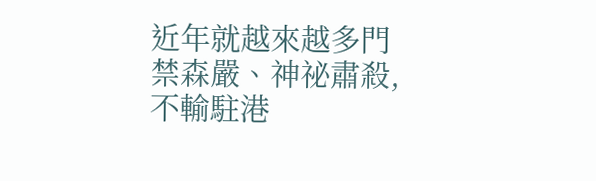近年就越來越多門禁森嚴、神祕肅殺,不輸駐港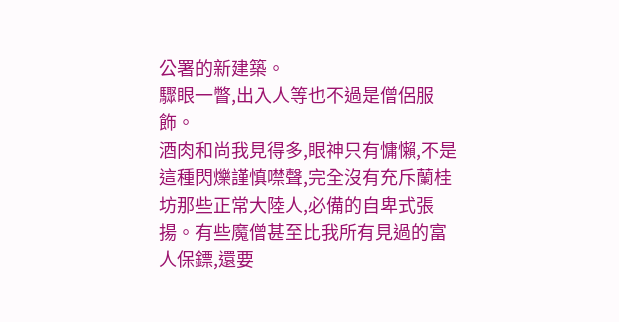公署的新建築。
驟眼一瞥,出入人等也不過是僧侶服飾。
酒肉和尚我見得多,眼神只有慵懶,不是這種閃爍謹慎噤聲,完全沒有充斥蘭桂坊那些正常大陸人,必備的自卑式張揚。有些魔僧甚至比我所有見過的富人保鏢,還要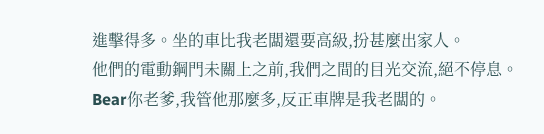進擊得多。坐的車比我老闆還要高級,扮甚麼出家人。
他們的電動鋼門未關上之前,我們之間的目光交流,絕不停息。
Bear你老爹,我管他那麼多,反正車牌是我老闆的。